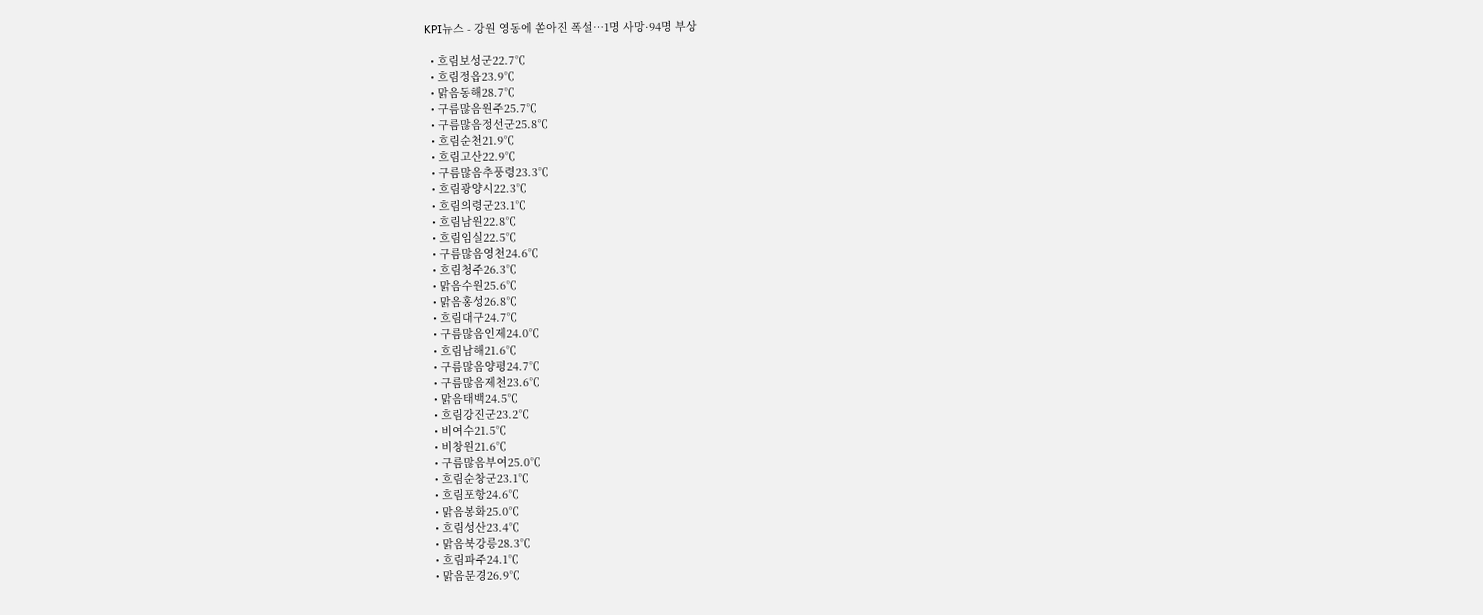KPI뉴스 - 강원 영동에 쏟아진 폭설…1명 사망·94명 부상

  • 흐림보성군22.7℃
  • 흐림정읍23.9℃
  • 맑음동해28.7℃
  • 구름많음원주25.7℃
  • 구름많음정선군25.8℃
  • 흐림순천21.9℃
  • 흐림고산22.9℃
  • 구름많음추풍령23.3℃
  • 흐림광양시22.3℃
  • 흐림의령군23.1℃
  • 흐림남원22.8℃
  • 흐림임실22.5℃
  • 구름많음영천24.6℃
  • 흐림청주26.3℃
  • 맑음수원25.6℃
  • 맑음홍성26.8℃
  • 흐림대구24.7℃
  • 구름많음인제24.0℃
  • 흐림남해21.6℃
  • 구름많음양평24.7℃
  • 구름많음제천23.6℃
  • 맑음태백24.5℃
  • 흐림강진군23.2℃
  • 비여수21.5℃
  • 비창원21.6℃
  • 구름많음부여25.0℃
  • 흐림순창군23.1℃
  • 흐림포항24.6℃
  • 맑음봉화25.0℃
  • 흐림성산23.4℃
  • 맑음북강릉28.3℃
  • 흐림파주24.1℃
  • 맑음문경26.9℃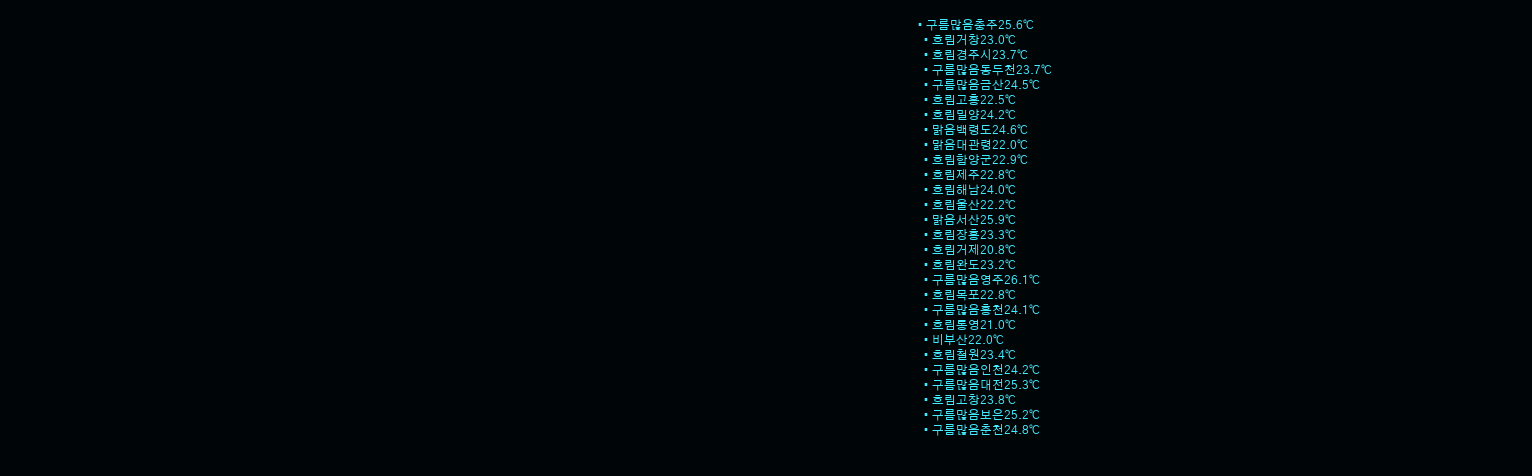• 구름많음충주25.6℃
  • 흐림거창23.0℃
  • 흐림경주시23.7℃
  • 구름많음동두천23.7℃
  • 구름많음금산24.5℃
  • 흐림고흥22.5℃
  • 흐림밀양24.2℃
  • 맑음백령도24.6℃
  • 맑음대관령22.0℃
  • 흐림함양군22.9℃
  • 흐림제주22.8℃
  • 흐림해남24.0℃
  • 흐림울산22.2℃
  • 맑음서산25.9℃
  • 흐림장흥23.3℃
  • 흐림거제20.8℃
  • 흐림완도23.2℃
  • 구름많음영주26.1℃
  • 흐림목포22.8℃
  • 구름많음홍천24.1℃
  • 흐림통영21.0℃
  • 비부산22.0℃
  • 흐림철원23.4℃
  • 구름많음인천24.2℃
  • 구름많음대전25.3℃
  • 흐림고창23.8℃
  • 구름많음보은25.2℃
  • 구름많음춘천24.8℃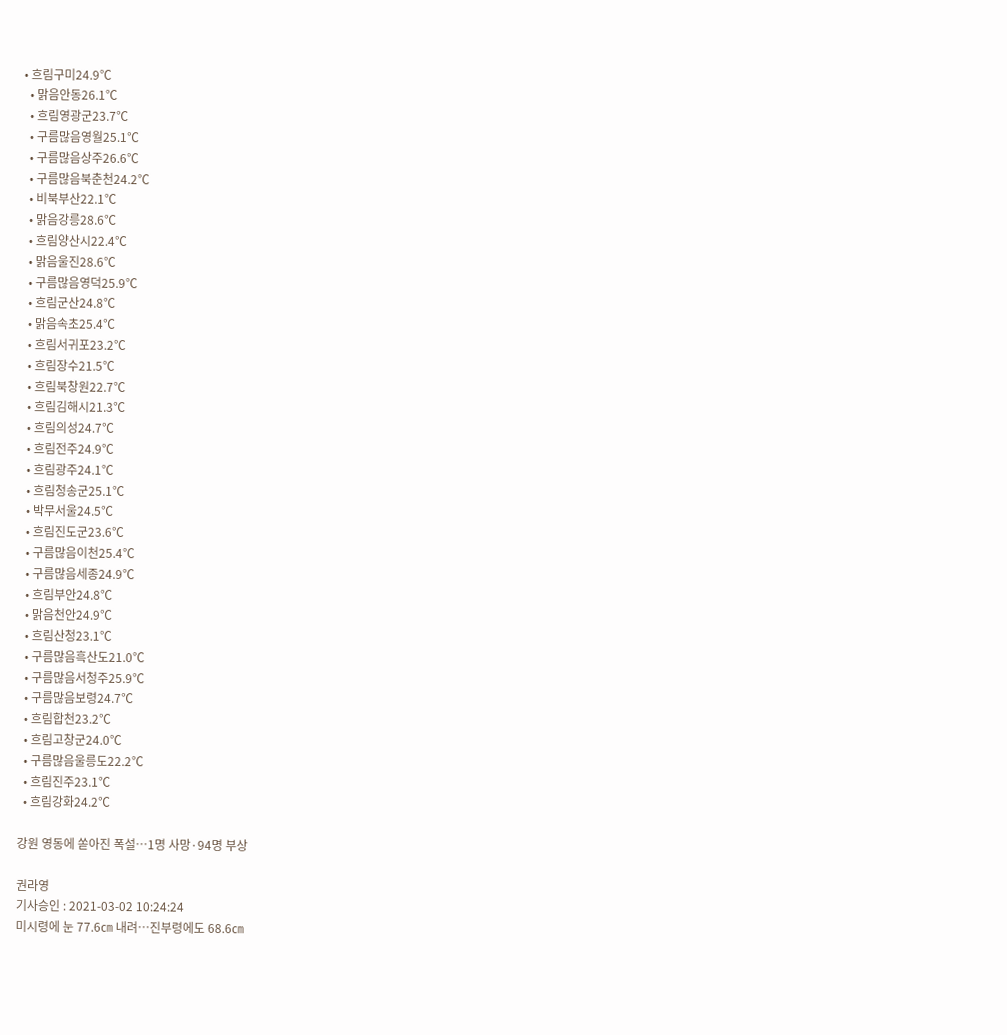• 흐림구미24.9℃
  • 맑음안동26.1℃
  • 흐림영광군23.7℃
  • 구름많음영월25.1℃
  • 구름많음상주26.6℃
  • 구름많음북춘천24.2℃
  • 비북부산22.1℃
  • 맑음강릉28.6℃
  • 흐림양산시22.4℃
  • 맑음울진28.6℃
  • 구름많음영덕25.9℃
  • 흐림군산24.8℃
  • 맑음속초25.4℃
  • 흐림서귀포23.2℃
  • 흐림장수21.5℃
  • 흐림북창원22.7℃
  • 흐림김해시21.3℃
  • 흐림의성24.7℃
  • 흐림전주24.9℃
  • 흐림광주24.1℃
  • 흐림청송군25.1℃
  • 박무서울24.5℃
  • 흐림진도군23.6℃
  • 구름많음이천25.4℃
  • 구름많음세종24.9℃
  • 흐림부안24.8℃
  • 맑음천안24.9℃
  • 흐림산청23.1℃
  • 구름많음흑산도21.0℃
  • 구름많음서청주25.9℃
  • 구름많음보령24.7℃
  • 흐림합천23.2℃
  • 흐림고창군24.0℃
  • 구름많음울릉도22.2℃
  • 흐림진주23.1℃
  • 흐림강화24.2℃

강원 영동에 쏟아진 폭설…1명 사망·94명 부상

권라영
기사승인 : 2021-03-02 10:24:24
미시령에 눈 77.6㎝ 내려…진부령에도 68.6㎝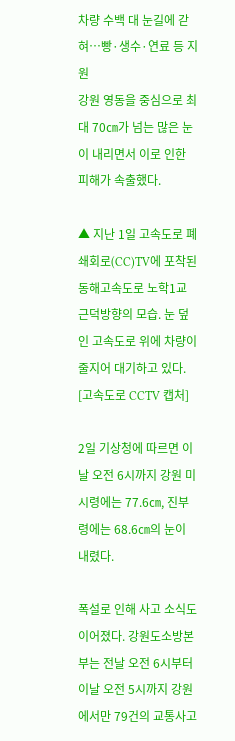차량 수백 대 눈길에 갇혀…빵·생수·연료 등 지원
강원 영동을 중심으로 최대 70㎝가 넘는 많은 눈이 내리면서 이로 인한 피해가 속출했다.

▲ 지난 1일 고속도로 폐쇄회로(CC)TV에 포착된 동해고속도로 노학1교 근덕방향의 모습. 눈 덮인 고속도로 위에 차량이 줄지어 대기하고 있다. [고속도로 CCTV 캡처]

2일 기상청에 따르면 이날 오전 6시까지 강원 미시령에는 77.6㎝, 진부령에는 68.6㎝의 눈이 내렸다.

폭설로 인해 사고 소식도 이어졌다. 강원도소방본부는 전날 오전 6시부터 이날 오전 5시까지 강원에서만 79건의 교통사고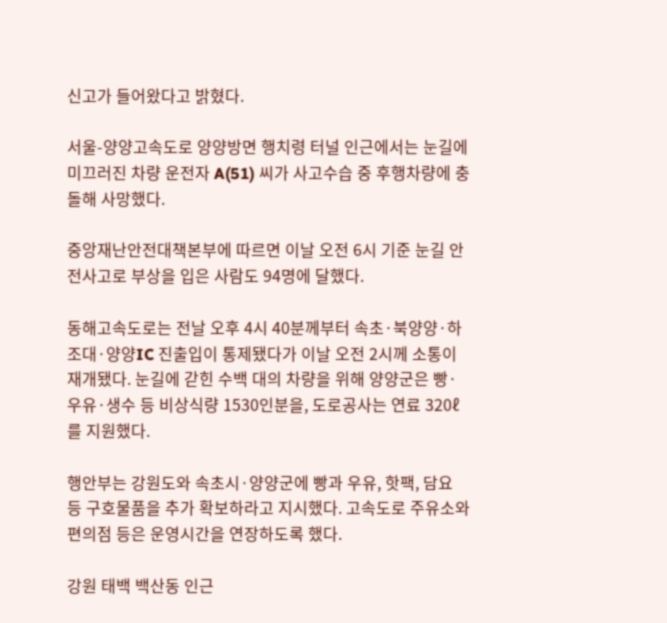신고가 들어왔다고 밝혔다.

서울-양양고속도로 양양방면 행치령 터널 인근에서는 눈길에 미끄러진 차량 운전자 A(51) 씨가 사고수습 중 후행차량에 충돌해 사망했다.

중앙재난안전대책본부에 따르면 이날 오전 6시 기준 눈길 안전사고로 부상을 입은 사람도 94명에 달했다.

동해고속도로는 전날 오후 4시 40분께부터 속초·북양양·하조대·양양IC 진출입이 통제됐다가 이날 오전 2시께 소통이 재개됐다. 눈길에 갇힌 수백 대의 차량을 위해 양양군은 빵·우유·생수 등 비상식량 1530인분을, 도로공사는 연료 320ℓ를 지원했다.

행안부는 강원도와 속초시·양양군에 빵과 우유, 핫팩, 담요 등 구호물품을 추가 확보하라고 지시했다. 고속도로 주유소와 편의점 등은 운영시간을 연장하도록 했다.

강원 태백 백산동 인근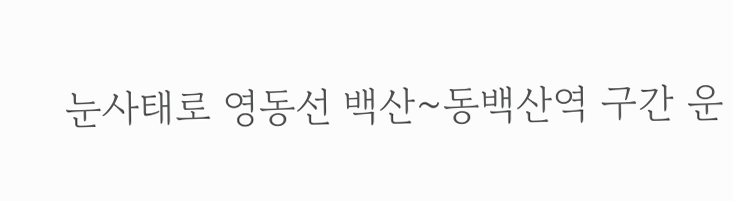눈사태로 영동선 백산~동백산역 구간 운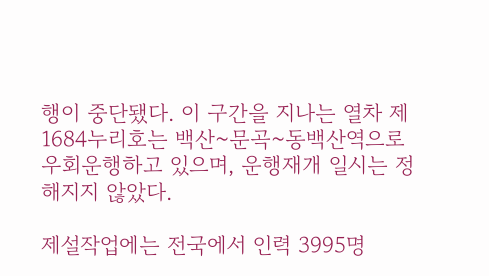행이 중단됐다. 이 구간을 지나는 열차 제1684누리호는 백산~문곡~동백산역으로 우회운행하고 있으며, 운행재개 일시는 정해지지 않았다.

제설작업에는 전국에서 인력 3995명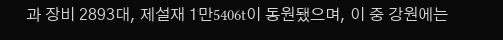과 장비 2893대, 제설재 1만5406t이 동원됐으며, 이 중 강원에는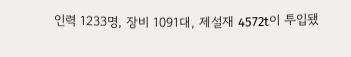인력 1233명, 장비 1091대, 제설재 4572t이 투입됐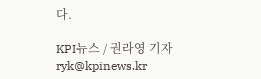다.

KPI뉴스 / 권라영 기자 ryk@kpinews.kr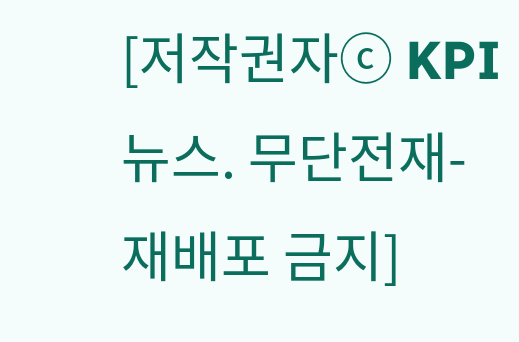[저작권자ⓒ KPI뉴스. 무단전재-재배포 금지]